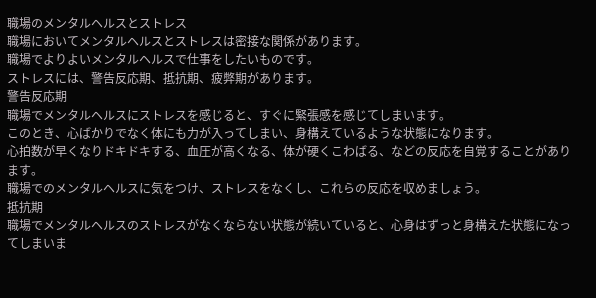職場のメンタルヘルスとストレス
職場においてメンタルヘルスとストレスは密接な関係があります。
職場でよりよいメンタルヘルスで仕事をしたいものです。
ストレスには、警告反応期、抵抗期、疲弊期があります。
警告反応期
職場でメンタルヘルスにストレスを感じると、すぐに緊張感を感じてしまいます。
このとき、心ばかりでなく体にも力が入ってしまい、身構えているような状態になります。
心拍数が早くなりドキドキする、血圧が高くなる、体が硬くこわばる、などの反応を自覚することがあります。
職場でのメンタルヘルスに気をつけ、ストレスをなくし、これらの反応を収めましょう。
抵抗期
職場でメンタルヘルスのストレスがなくならない状態が続いていると、心身はずっと身構えた状態になってしまいま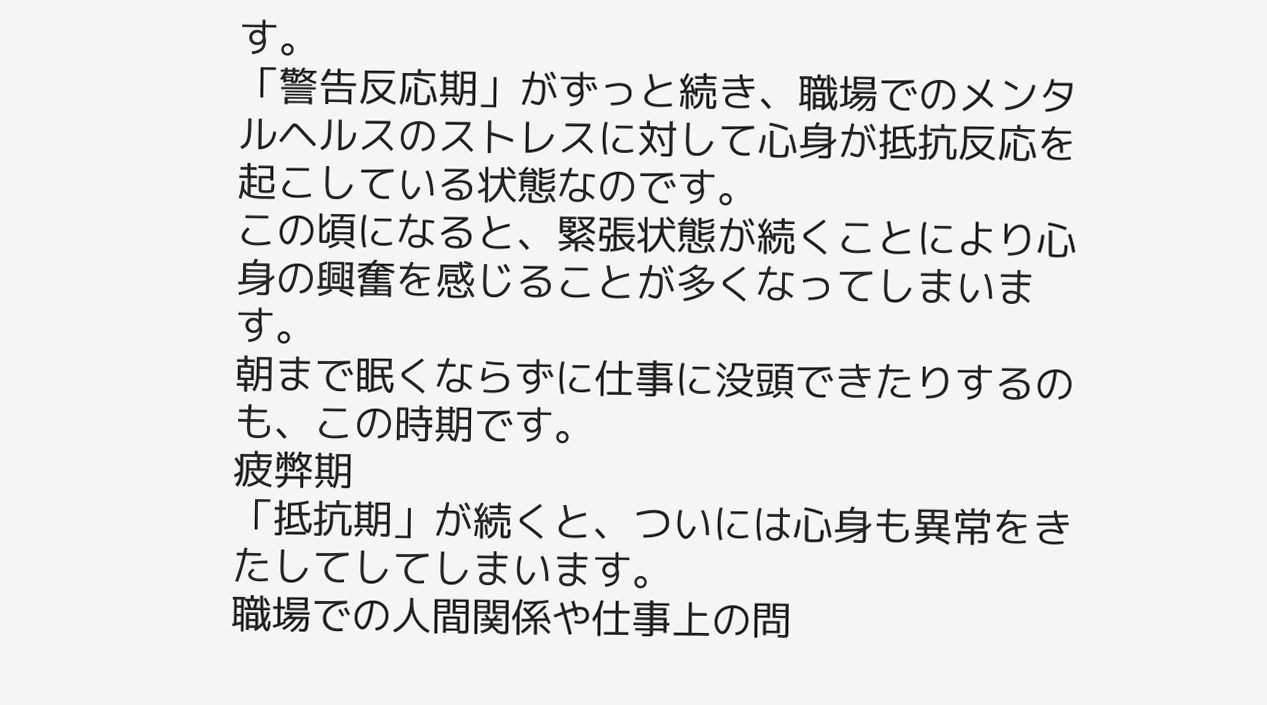す。
「警告反応期」がずっと続き、職場でのメンタルヘルスのストレスに対して心身が抵抗反応を起こしている状態なのです。
この頃になると、緊張状態が続くことにより心身の興奮を感じることが多くなってしまいます。
朝まで眠くならずに仕事に没頭できたりするのも、この時期です。
疲弊期
「抵抗期」が続くと、ついには心身も異常をきたしてしてしまいます。
職場での人間関係や仕事上の問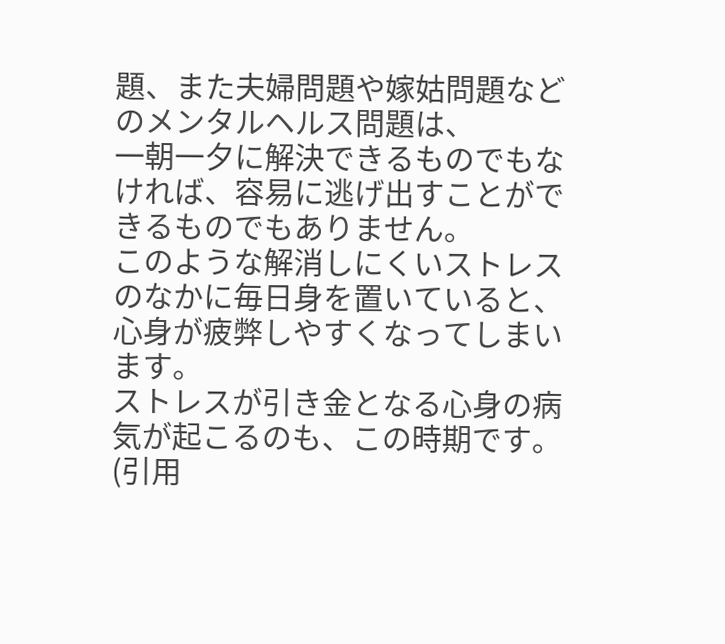題、また夫婦問題や嫁姑問題などのメンタルヘルス問題は、
一朝一夕に解決できるものでもなければ、容易に逃げ出すことができるものでもありません。
このような解消しにくいストレスのなかに毎日身を置いていると、心身が疲弊しやすくなってしまいます。
ストレスが引き金となる心身の病気が起こるのも、この時期です。
(引用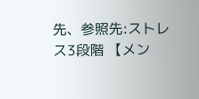先、参照先:ストレス3段階 【メン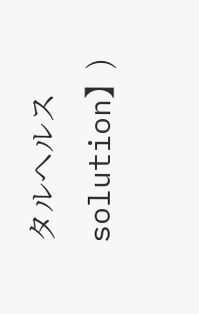タルヘルスsolution】)